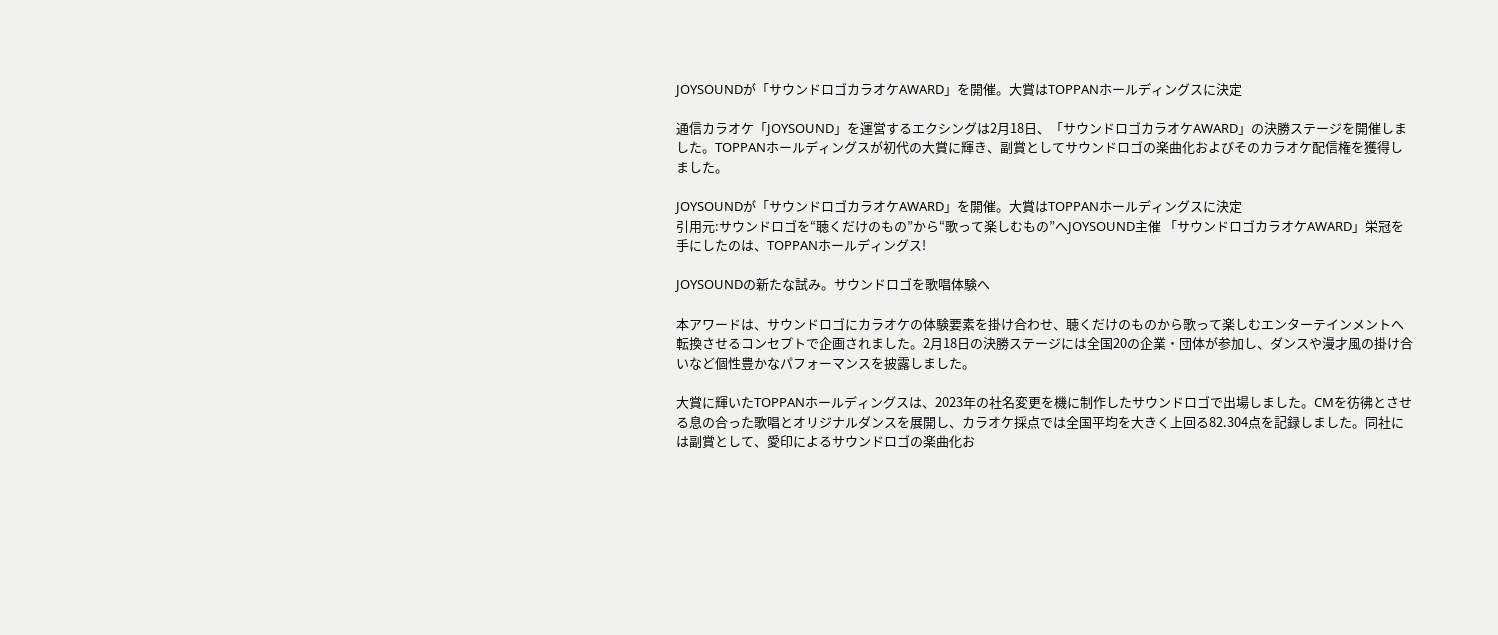JOYSOUNDが「サウンドロゴカラオケAWARD」を開催。大賞はTOPPANホールディングスに決定

通信カラオケ「JOYSOUND」を運営するエクシングは2月18日、「サウンドロゴカラオケAWARD」の決勝ステージを開催しました。TOPPANホールディングスが初代の大賞に輝き、副賞としてサウンドロゴの楽曲化およびそのカラオケ配信権を獲得しました。

JOYSOUNDが「サウンドロゴカラオケAWARD」を開催。大賞はTOPPANホールディングスに決定
引用元:サウンドロゴを“聴くだけのもの”から“歌って楽しむもの”へJOYSOUND主催 「サウンドロゴカラオケAWARD」栄冠を手にしたのは、TOPPANホールディングス!

JOYSOUNDの新たな試み。サウンドロゴを歌唱体験へ

本アワードは、サウンドロゴにカラオケの体験要素を掛け合わせ、聴くだけのものから歌って楽しむエンターテインメントへ転換させるコンセプトで企画されました。2月18日の決勝ステージには全国20の企業・団体が参加し、ダンスや漫才風の掛け合いなど個性豊かなパフォーマンスを披露しました。

大賞に輝いたTOPPANホールディングスは、2023年の社名変更を機に制作したサウンドロゴで出場しました。CMを彷彿とさせる息の合った歌唱とオリジナルダンスを展開し、カラオケ採点では全国平均を大きく上回る82.304点を記録しました。同社には副賞として、愛印によるサウンドロゴの楽曲化お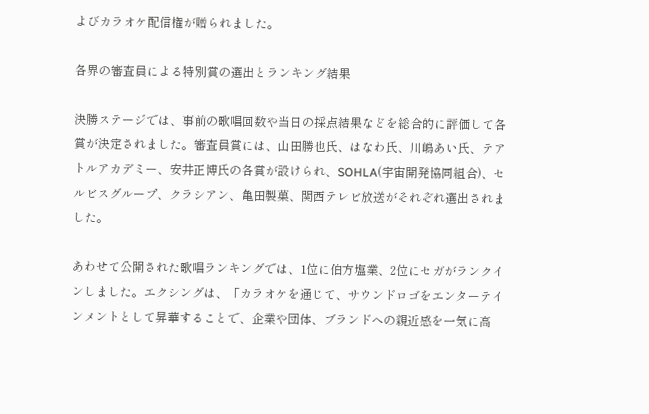よびカラオケ配信権が贈られました。

各界の審査員による特別賞の選出とランキング結果

決勝ステージでは、事前の歌唱回数や当日の採点結果などを総合的に評価して各賞が決定されました。審査員賞には、山田勝也氏、はなわ氏、川嶋あい氏、テアトルアカデミー、安井正博氏の各賞が設けられ、SOHLA(宇宙開発協同組合)、セルビスグループ、クラシアン、亀田製菓、関西テレビ放送がそれぞれ選出されました。

あわせて公開された歌唱ランキングでは、1位に伯方塩業、2位にセガがランクインしました。エクシングは、「カラオケを通じて、サウンドロゴをエンターテインメントとして昇華することで、企業や団体、ブランドへの親近感を一気に高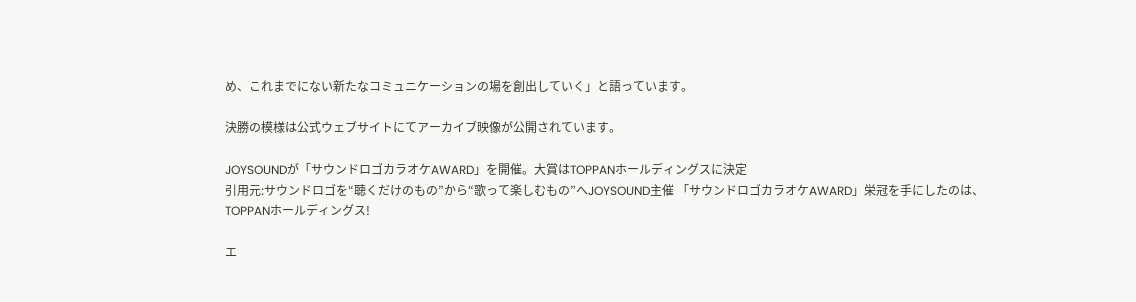め、これまでにない新たなコミュニケーションの場を創出していく」と語っています。

決勝の模様は公式ウェブサイトにてアーカイブ映像が公開されています。

JOYSOUNDが「サウンドロゴカラオケAWARD」を開催。大賞はTOPPANホールディングスに決定
引用元:サウンドロゴを“聴くだけのもの”から“歌って楽しむもの”へJOYSOUND主催 「サウンドロゴカラオケAWARD」栄冠を手にしたのは、TOPPANホールディングス!

エ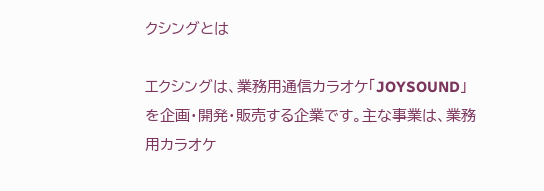クシングとは

エクシングは、業務用通信カラオケ「JOYSOUND」を企画・開発・販売する企業です。主な事業は、業務用カラオケ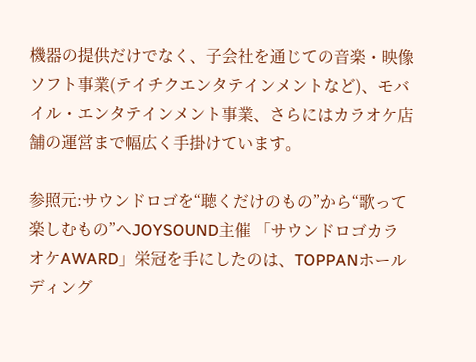機器の提供だけでなく、子会社を通じての音楽・映像ソフト事業(テイチクエンタテインメントなど)、モバイル・エンタテインメント事業、さらにはカラオケ店舗の運営まで幅広く手掛けています。

参照元:サウンドロゴを“聴くだけのもの”から“歌って楽しむもの”へJOYSOUND主催 「サウンドロゴカラオケAWARD」栄冠を手にしたのは、TOPPANホールディング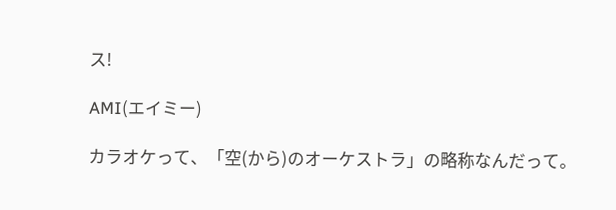ス!

AMI(エイミー)

カラオケって、「空(から)のオーケストラ」の略称なんだって。